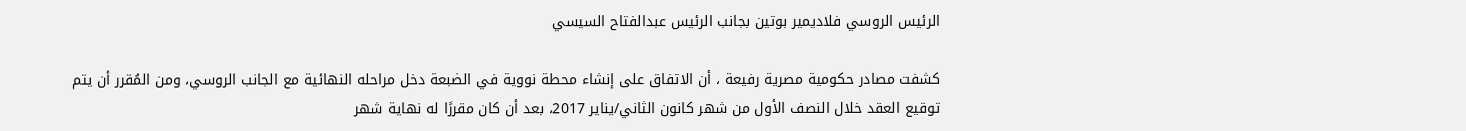الرئيس الروسي فلاديمير بوتين بجانب الرئيس عبدالفتاح السيسي

كشفت مصادر حكومية مصرية رفيعة ، أن الاتفاق على إنشاء محطة نووية في الضبعة دخل مراحله النهائية مع الجانب الروسي، ومن المُقرر أن يتم توقيع العقد خلال النصف الأول من شهر كانون الثاني/يناير 2017، بعد أن كان مقررًا له نهاية شهر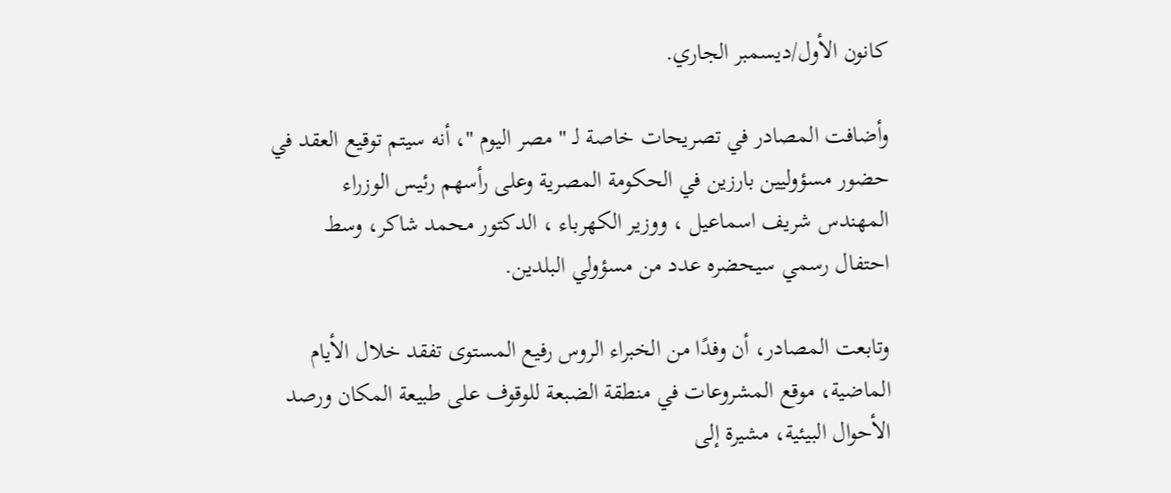كانون الأول/ديسمبر الجاري.

وأضافت المصادر في تصريحات خاصة لـ " مصر اليوم "، أنه سيتم توقيع العقد في حضور مسؤوليين بارزين في الحكومة المصرية وعلى رأسهم رئيس الوزراء المهندس شريف اسماعيل ، ووزير الكهرباء ، الدكتور محمد شاكر، وسط احتفال رسمي سيحضره عدد من مسؤولي البلدين.

وتابعت المصادر، أن وفدًا من الخبراء الروس رفيع المستوى تفقد خلال الأيام الماضية، موقع المشروعات في منطقة الضبعة للوقوف على طبيعة المكان ورصد الأحوال البيئية، مشيرة إلى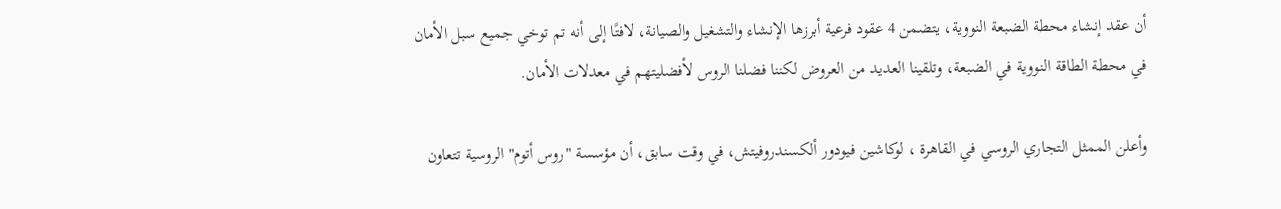أن عقد إنشاء محطة الضبعة النووية، يتضمن 4 عقود فرعية أبرزها الإنشاء والتشغيل والصيانة، لافتًا إلى أنه تم توخي جميع سبل الأمان في محطة الطاقة النووية في الضبعة، وتلقينا العديد من العروض لكننا فضلنا الروس لأفضليتهم في معدلات الأمان.

وأعلن الممثل التجاري الروسي في القاهرة ، لوكاشين فيودور ألكسندروفيتش، في وقت سابق، أن مؤسسة "روس أتوم" الروسية تتعاون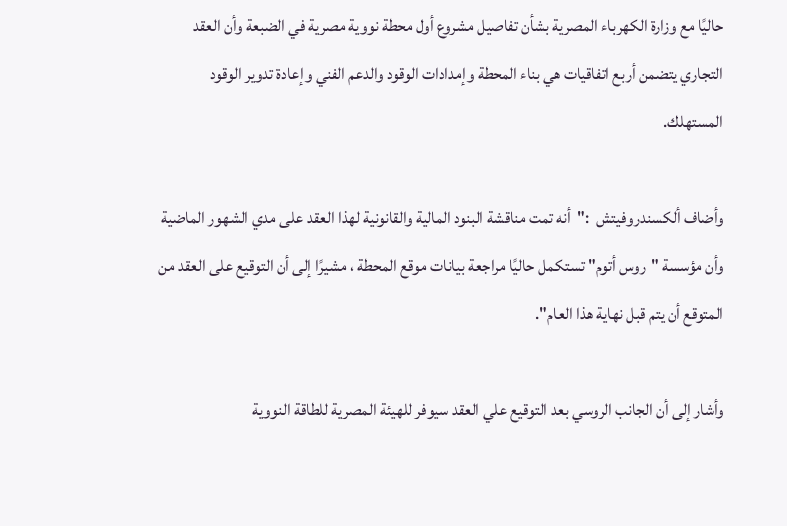حاليًا مع وزارة الكهرباء المصرية بشأن تفاصيل مشروع أول محطة نووية مصرية في الضبعة وأن العقد التجاري يتضمن أربع اتفاقيات هي بناء المحطة وإمدادات الوقود والدعم الفني وإعادة تدوير الوقود المستهلك.

وأضاف ألكسندروفيتش  :"أنه تمت مناقشة البنود المالية والقانونية لهذا العقد على مدي الشهور الماضية وأن مؤسسة "روس أتوم" تستكمل حاليًا مراجعة بيانات موقع المحطة ، مشيرًا إلى أن التوقيع على العقد من المتوقع أن يتم قبل نهاية هذا العام".

وأشار إلى أن الجانب الروسي بعد التوقيع علي العقد سيوفر للهيئة المصرية للطاقة النووية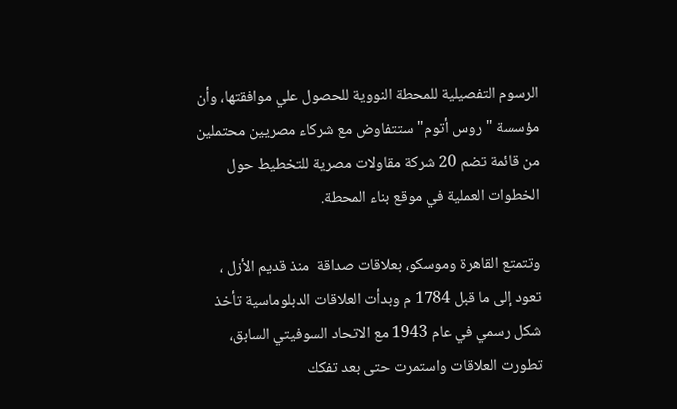الرسوم التفصيلية للمحطة النووية للحصول علي موافقتها، وأن مؤسسة "روس أتوم" ستتفاوض مع شركاء مصريين محتملين من قائمة تضم 20 شركة مقاولات مصرية للتخطيط حول الخطوات العملية في موقع بناء المحطة.

وتتمتع القاهرة وموسكو، بعلاقات صداقة  منذ قديم الأزل ، تعود إلى ما قبل 1784 م وبدأت العلاقات الدبلوماسية تأخذ شكل رسمي في عام 1943 مع الاتحاد السوفيتي السابق، تطورت العلاقات واستمرت حتى بعد تفكك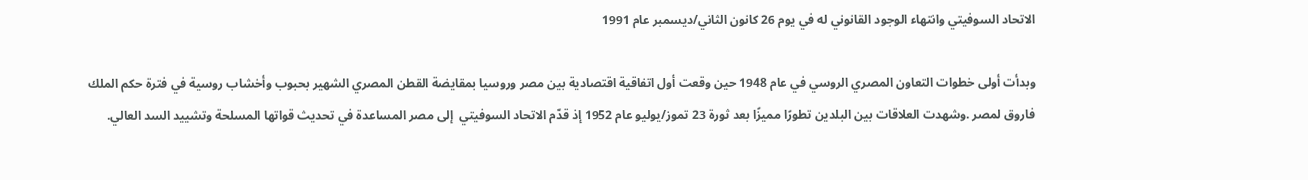الاتحاد السوفيتي وانتهاء الوجود القانوني له في يوم 26 كانون الثاني/ديسمبر عام 1991

وبدأت أولى خطوات التعاون المصري الروسي في عام 1948 حين وقعت أول اتفاقية اقتصادية بين مصر وروسيا بمقايضة القطن المصري الشهير بحبوب وأخشاب روسية في فترة حكم الملك فاروق لمصر .وشهدت العلاقات بين البلدين تطورًا مميزًا بعد ثورة 23 تموز/يوليو عام 1952 إذ قدّم الاتحاد السوفيتي  إلى مصر المساعدة في تحديث قواتها المسلحة وتشييد السد العالي.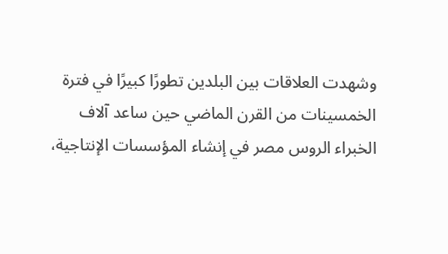وشهدت العلاقات بين البلدين تطورًا كبيرًا في فترة الخمسينات من القرن الماضي حين ساعد آلاف الخبراء الروس مصر في إنشاء المؤسسات الإنتاجية،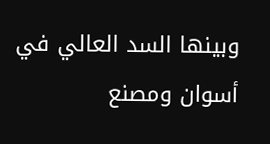وبينها السد العالي في أسوان ومصنع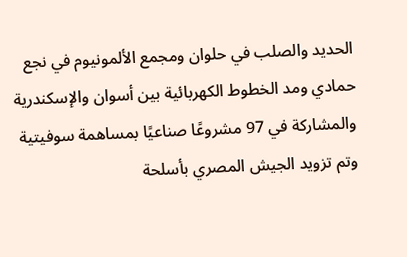الحديد والصلب في حلوان ومجمع الألمونيوم في نجع حمادي ومد الخطوط الكهربائية بين أسوان والإسكندرية والمشاركة في 97 مشروعًا صناعيًا بمساهمة سوفيتية وتم تزويد الجيش المصري بأسلحة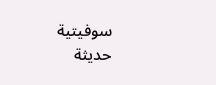سوفيتية حديثة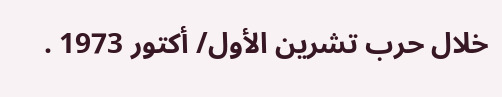خلال حرب تشرين الأول/ أكتور 1973 .